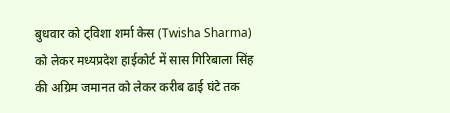बुधवार को ट्विशा शर्मा केस (Twisha Sharma) को लेकर मध्यप्रदेश हाईकोर्ट में सास गिरिबाला सिंह की अग्रिम जमानत को लेकर करीब ढाई घंटे तक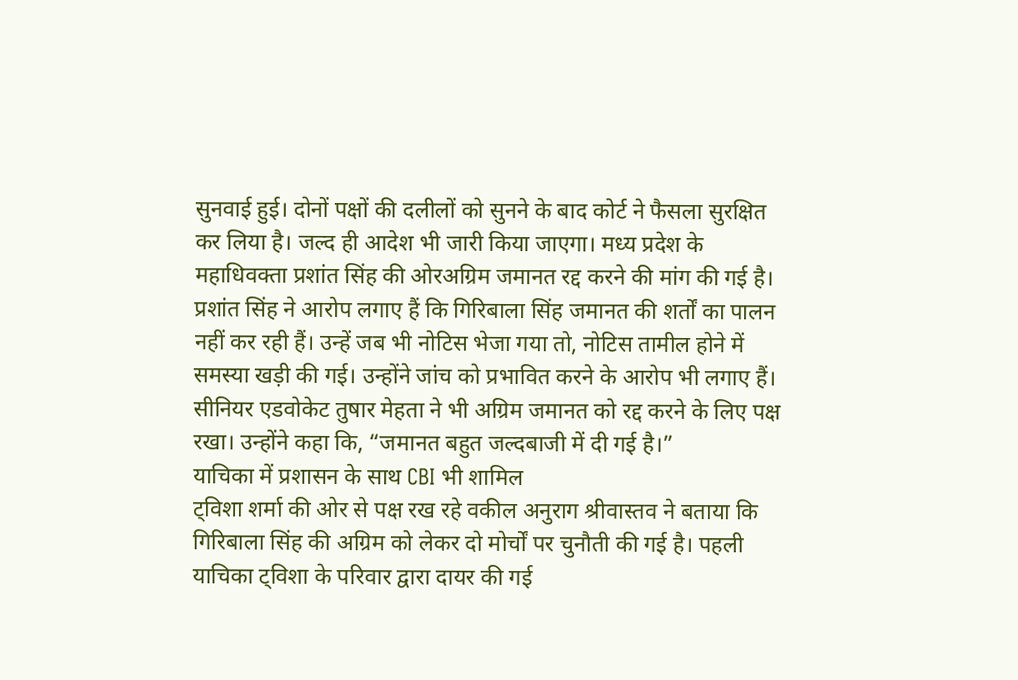सुनवाई हुई। दोनों पक्षों की दलीलों को सुनने के बाद कोर्ट ने फैसला सुरक्षित कर लिया है। जल्द ही आदेश भी जारी किया जाएगा। मध्य प्रदेश के महाधिवक्ता प्रशांत सिंह की ओरअग्रिम जमानत रद्द करने की मांग की गई है।
प्रशांत सिंह ने आरोप लगाए हैं कि गिरिबाला सिंह जमानत की शर्तों का पालन नहीं कर रही हैं। उन्हें जब भी नोटिस भेजा गया तो, नोटिस तामील होने में समस्या खड़ी की गई। उन्होंने जांच को प्रभावित करने के आरोप भी लगाए हैं। सीनियर एडवोकेट तुषार मेहता ने भी अग्रिम जमानत को रद्द करने के लिए पक्ष रखा। उन्होंने कहा कि, “जमानत बहुत जल्दबाजी में दी गई है।”
याचिका में प्रशासन के साथ CBI भी शामिल
ट्विशा शर्मा की ओर से पक्ष रख रहे वकील अनुराग श्रीवास्तव ने बताया कि गिरिबाला सिंह की अग्रिम को लेकर दो मोर्चों पर चुनौती की गई है। पहली याचिका ट्विशा के परिवार द्वारा दायर की गई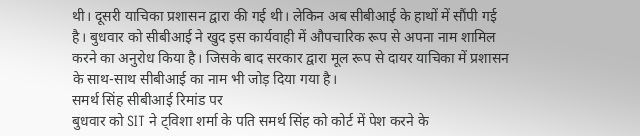थी। दूसरी याचिका प्रशासन द्वारा की गई थी। लेकिन अब सीबीआई के हाथों में सौंपी गई है। बुधवार को सीबीआई ने खुद इस कार्यवाही में औपचारिक रूप से अपना नाम शामिल करने का अनुरोध किया है। जिसके बाद सरकार द्वारा मूल रूप से दायर याचिका में प्रशासन के साथ-साथ सीबीआई का नाम भी जोड़ दिया गया है।
समर्थ सिंह सीबीआई रिमांड पर
बुधवार को SIT ने ट्विशा शर्मा के पति समर्थ सिंह को कोर्ट में पेश करने के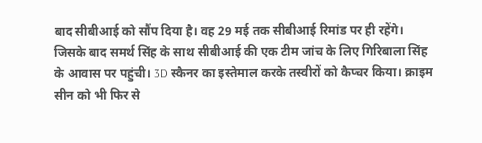बाद सीबीआई को सौंप दिया है। वह 29 मई तक सीबीआई रिमांड पर ही रहेंगे। जिसके बाद समर्थ सिंह के साथ सीबीआई की एक टीम जांच के लिए गिरिबाला सिंह के आवास पर पहुंची। 3D स्कैनर का इस्तेमाल करके तस्वीरों को कैप्चर किया। क्राइम सीन को भी फिर से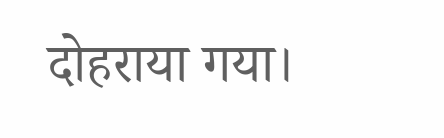दोहराया गया।